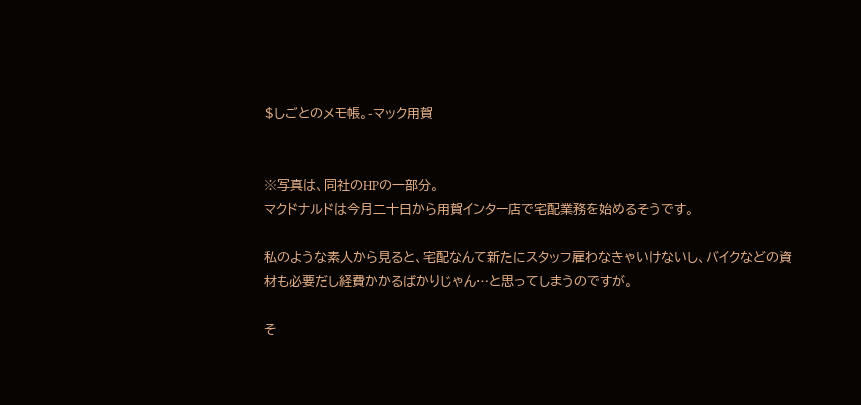$しごとのメモ帳。-マック用賀


※写真は、同社のHPの一部分。
マクドナルドは今月二十日から用賀インター店で宅配業務を始めるそうです。

私のような素人から見ると、宅配なんて新たにスタッフ雇わなきゃいけないし、バイクなどの資材も必要だし経費かかるばかりじゃん…と思ってしまうのですが。

そ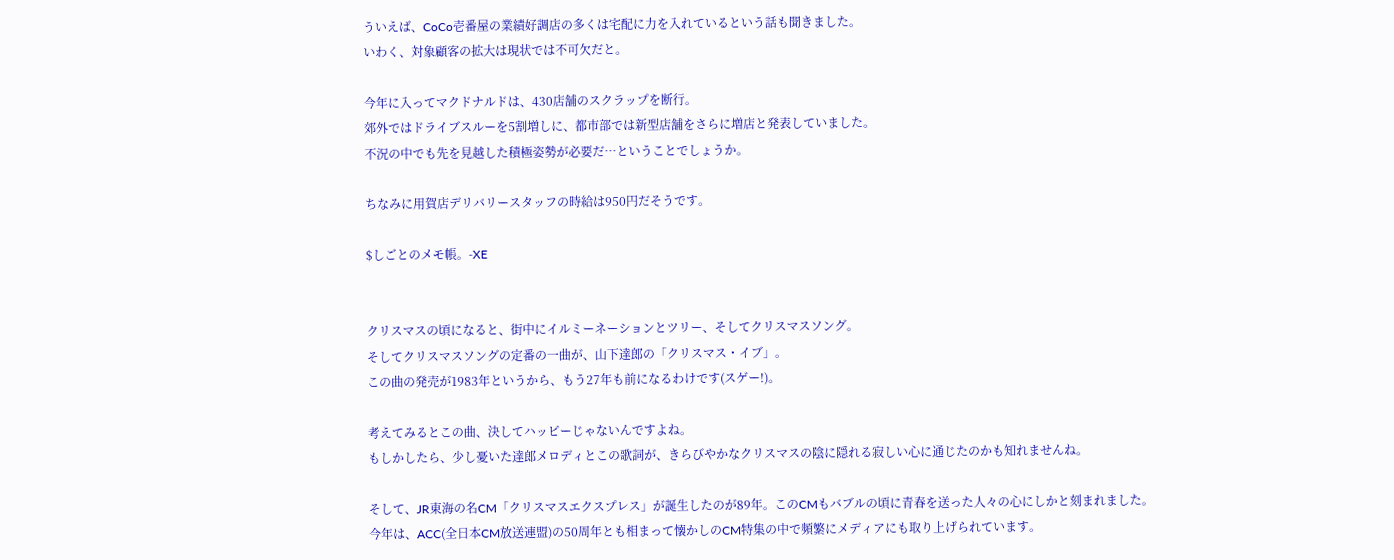ういえば、CoCo壱番屋の業績好調店の多くは宅配に力を入れているという話も聞きました。
いわく、対象顧客の拡大は現状では不可欠だと。

今年に入ってマクドナルドは、430店舗のスクラップを断行。
郊外ではドライブスルーを5割増しに、都市部では新型店舗をさらに増店と発表していました。
不況の中でも先を見越した積極姿勢が必要だ…ということでしょうか。

ちなみに用賀店デリバリースタッフの時給は950円だそうです。

$しごとのメモ帳。-XE


クリスマスの頃になると、街中にイルミーネーションとツリー、そしてクリスマスソング。
そしてクリスマスソングの定番の一曲が、山下達郎の「クリスマス・イブ」。
この曲の発売が1983年というから、もう27年も前になるわけです(スゲー!)。

考えてみるとこの曲、決してハッピーじゃないんですよね。
もしかしたら、少し憂いた達郎メロディとこの歌詞が、きらびやかなクリスマスの陰に隠れる寂しい心に通じたのかも知れませんね。

そして、JR東海の名CM「クリスマスエクスプレス」が誕生したのが89年。このCMもバブルの頃に青春を送った人々の心にしかと刻まれました。
今年は、ACC(全日本CM放送連盟)の50周年とも相まって懐かしのCM特集の中で頻繁にメディアにも取り上げられています。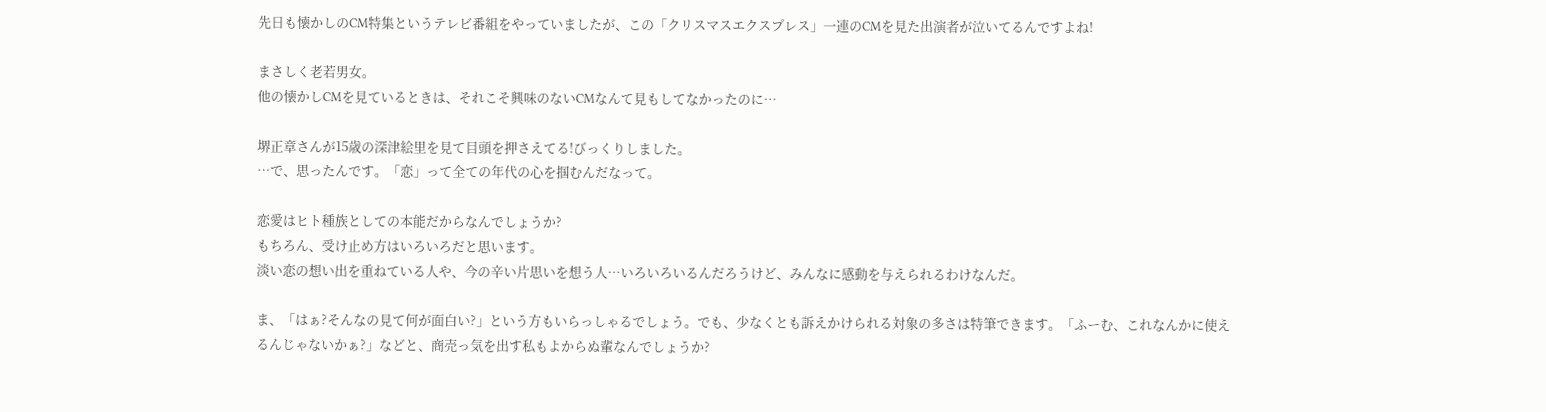先日も懐かしのCM特集というテレビ番組をやっていましたが、この「クリスマスエクスプレス」一連のCMを見た出演者が泣いてるんですよね!

まさしく老若男女。
他の懐かしCMを見ているときは、それこそ興味のないCMなんて見もしてなかったのに…

堺正章さんが15歳の深津絵里を見て目頭を押さえてる!びっくりしました。
…で、思ったんです。「恋」って全ての年代の心を掴むんだなって。

恋愛はヒト種族としての本能だからなんでしょうか?
もちろん、受け止め方はいろいろだと思います。
淡い恋の想い出を重ねている人や、今の辛い片思いを想う人…いろいろいるんだろうけど、みんなに感動を与えられるわけなんだ。

ま、「はぁ?そんなの見て何が面白い?」という方もいらっしゃるでしょう。でも、少なくとも訴えかけられる対象の多さは特筆できます。「ふーむ、これなんかに使えるんじゃないかぁ?」などと、商売っ気を出す私もよからぬ輩なんでしょうか?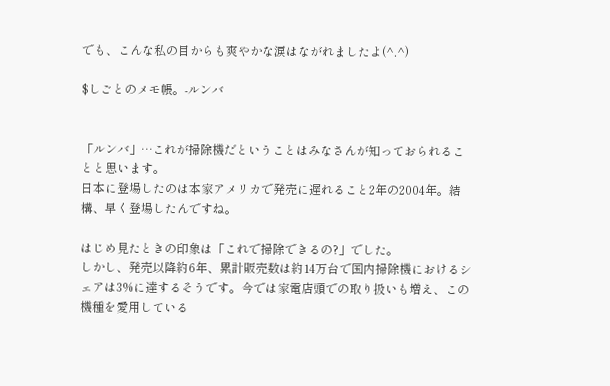でも、こんな私の目からも爽やかな涙はながれましたよ(^.^)

$しごとのメモ帳。-ルンバ


「ルンバ」…これが掃除機だということはみなさんが知っておられることと思います。
日本に登場したのは本家アメリカで発売に遅れること2年の2004年。結構、早く登場したんですね。

はじめ見たときの印象は「これで掃除できるの?」でした。
しかし、発売以降約6年、累計販売数は約14万台で国内掃除機におけるシェアは3%に達するそうです。今では家電店頭での取り扱いも増え、この機種を愛用している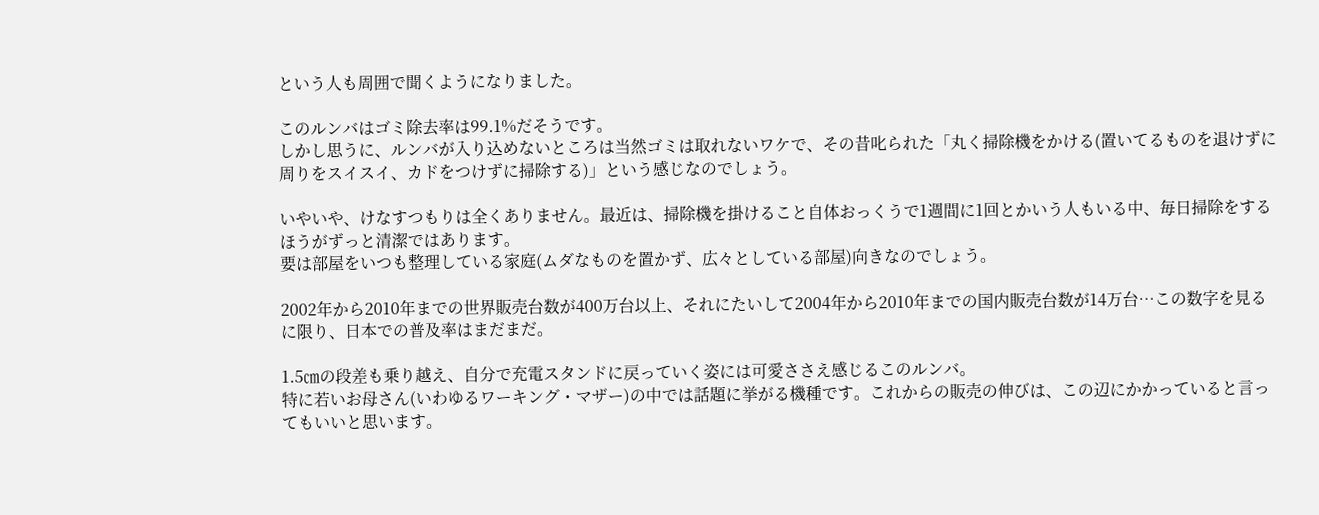という人も周囲で聞くようになりました。

このルンバはゴミ除去率は99.1%だそうです。
しかし思うに、ルンバが入り込めないところは当然ゴミは取れないワケで、その昔叱られた「丸く掃除機をかける(置いてるものを退けずに周りをスイスイ、カドをつけずに掃除する)」という感じなのでしょう。

いやいや、けなすつもりは全くありません。最近は、掃除機を掛けること自体おっくうで1週間に1回とかいう人もいる中、毎日掃除をするほうがずっと清潔ではあります。
要は部屋をいつも整理している家庭(ムダなものを置かず、広々としている部屋)向きなのでしょう。

2002年から2010年までの世界販売台数が400万台以上、それにたいして2004年から2010年までの国内販売台数が14万台…この数字を見るに限り、日本での普及率はまだまだ。

1.5㎝の段差も乗り越え、自分で充電スタンドに戻っていく姿には可愛ささえ感じるこのルンバ。
特に若いお母さん(いわゆるワーキング・マザー)の中では話題に挙がる機種です。これからの販売の伸びは、この辺にかかっていると言ってもいいと思います。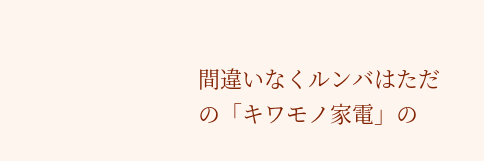間違いなくルンバはただの「キワモノ家電」の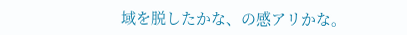域を脱したかな、の感アリかな。